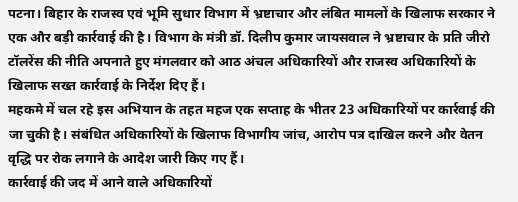पटना। बिहार के राजस्व एवं भूमि सुधार विभाग में भ्रष्टाचार और लंबित मामलों के खिलाफ सरकार ने एक और बड़ी कार्रवाई की है। विभाग के मंत्री डॉ. दिलीप कुमार जायसवाल ने भ्रष्टाचार के प्रति जीरो टॉलरेंस की नीति अपनाते हुए मंगलवार को आठ अंचल अधिकारियों और राजस्व अधिकारियों के खिलाफ सख्त कार्रवाई के निर्देश दिए हैं।
महकमे में चल रहे इस अभियान के तहत महज एक सप्ताह के भीतर 23 अधिकारियों पर कार्रवाई की जा चुकी है। संबंधित अधिकारियों के खिलाफ विभागीय जांच, आरोप पत्र दाखिल करने और वेतन वृद्धि पर रोक लगाने के आदेश जारी किए गए हैं।
कार्रवाई की जद में आने वाले अधिकारियों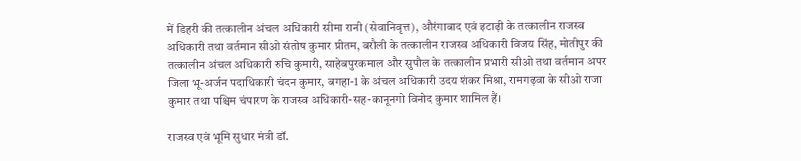में डिहरी की तत्कालीन अंचल अधिकारी सीमा रानी (सेवानिवृत्त), औरंगाबाद एवं इटाढ़ी के तत्कालीन राजस्व अधिकारी तथा वर्तमान सीओ संतोष कुमार प्रीतम, बरौली के तत्कालीन राजस्व अधिकारी विजय सिंह, मोतीपुर की तत्कालीन अंचल अधिकारी रुचि कुमारी, साहेबपुरकमाल और सुपौल के तत्कालीन प्रभारी सीओ तथा वर्तमान अपर जिला भू-अर्जन पदाधिकारी चंदन कुमार, बगहा-1 के अंचल अधिकारी उदय शंकर मिश्रा, रामगढ़वा के सीओ राजा कुमार तथा पश्चिम चंपारण के राजस्व अधिकारी-सह-कानूनगो विनोद कुमार शामिल हैं।

राजस्व एवं भूमि सुधार मंत्री डॉ.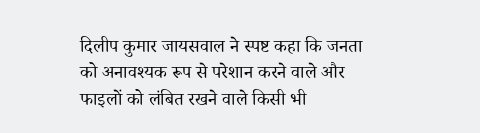दिलीप कुमार जायसवाल ने स्पष्ट कहा कि जनता को अनावश्यक रूप से परेशान करने वाले और फाइलों को लंबित रखने वाले किसी भी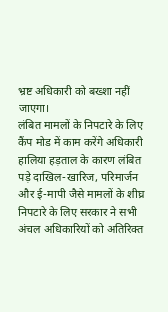भ्रष्ट अधिकारी को बख्शा नहीं जाएगा।
लंबित मामलों के निपटारे के लिए कैंप मोड में काम करेंगे अधिकारी
हालिया हड़ताल के कारण लंबित पड़े दाखिल-खारिज, परिमार्जन और ई-मापी जैसे मामलों के शीघ्र निपटारे के लिए सरकार ने सभी अंचल अधिकारियों को अतिरिक्त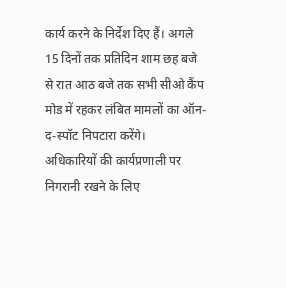कार्य करने के निर्देश दिए हैं। अगले 15 दिनों तक प्रतिदिन शाम छह बजे से रात आठ बजे तक सभी सीओ कैंप मोड में रहकर लंबित मामलों का ऑन-द-स्पॉट निपटारा करेंगे।
अधिकारियों की कार्यप्रणाली पर निगरानी रखने के लिए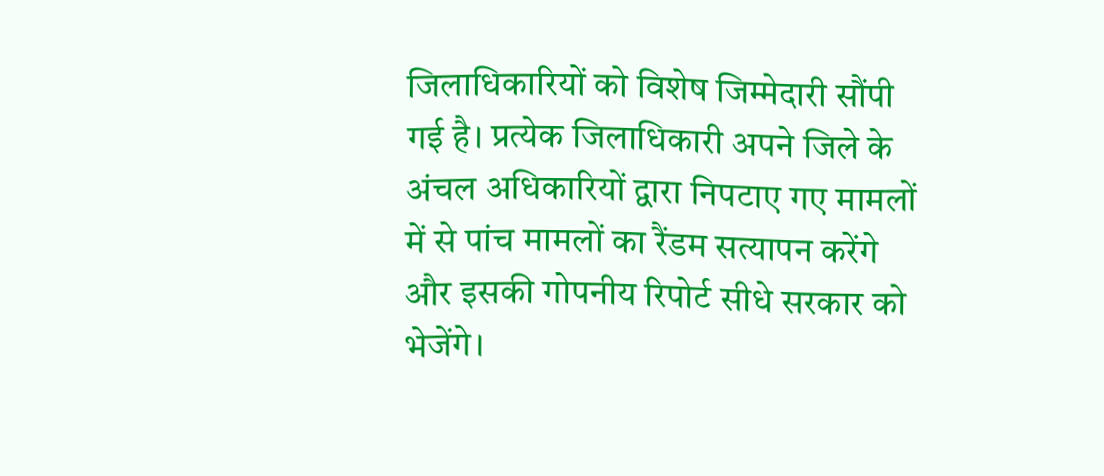जिलाधिकारियों को विशेष जिम्मेदारी सौंपी गई है। प्रत्येक जिलाधिकारी अपने जिले के अंचल अधिकारियों द्वारा निपटाए गए मामलों में से पांच मामलों का रैंडम सत्यापन करेंगे और इसकी गोपनीय रिपोर्ट सीधे सरकार को भेजेंगे।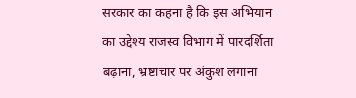सरकार का कहना है कि इस अभियान का उद्देश्य राजस्व विभाग में पारदर्शिता बढ़ाना, भ्रष्टाचार पर अंकुश लगाना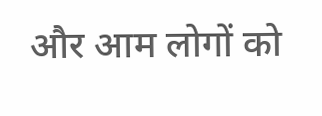और आम लोगों को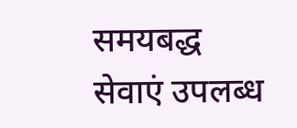समयबद्ध सेवाएं उपलब्ध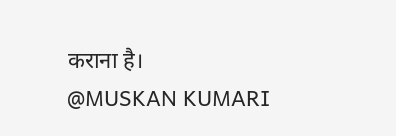कराना है।
@MUSKAN KUMARI